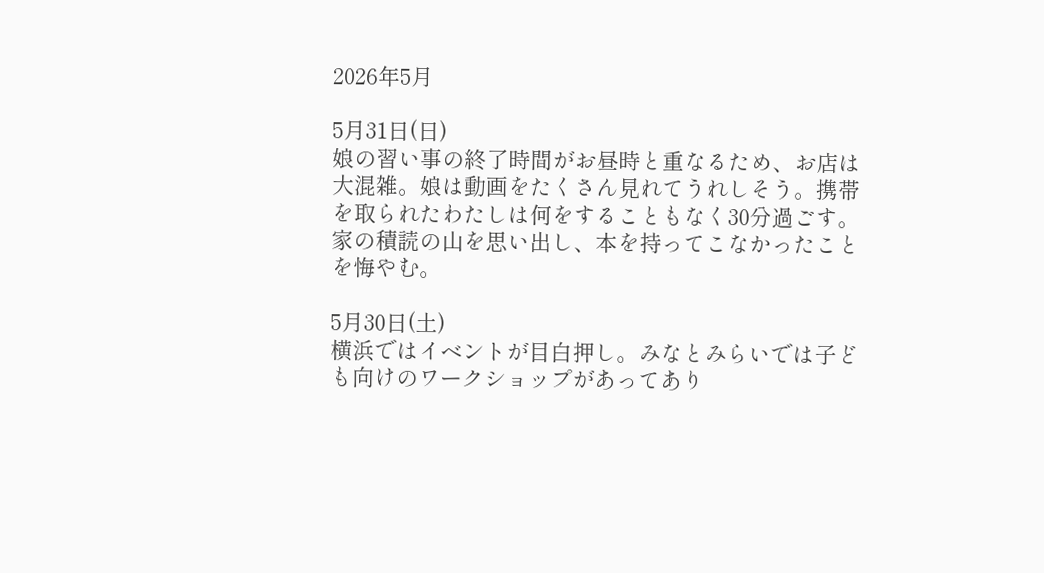2026年5月

5月31日(日)
娘の習い事の終了時間がお昼時と重なるため、お店は大混雑。娘は動画をたくさん見れてうれしそう。携帯を取られたわたしは何をすることもなく30分過ごす。家の積読の山を思い出し、本を持ってこなかったことを悔やむ。

5月30日(土)
横浜ではイベントが目白押し。みなとみらいでは子ども向けのワークショップがあってあり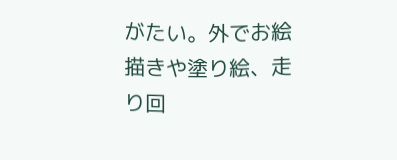がたい。外でお絵描きや塗り絵、走り回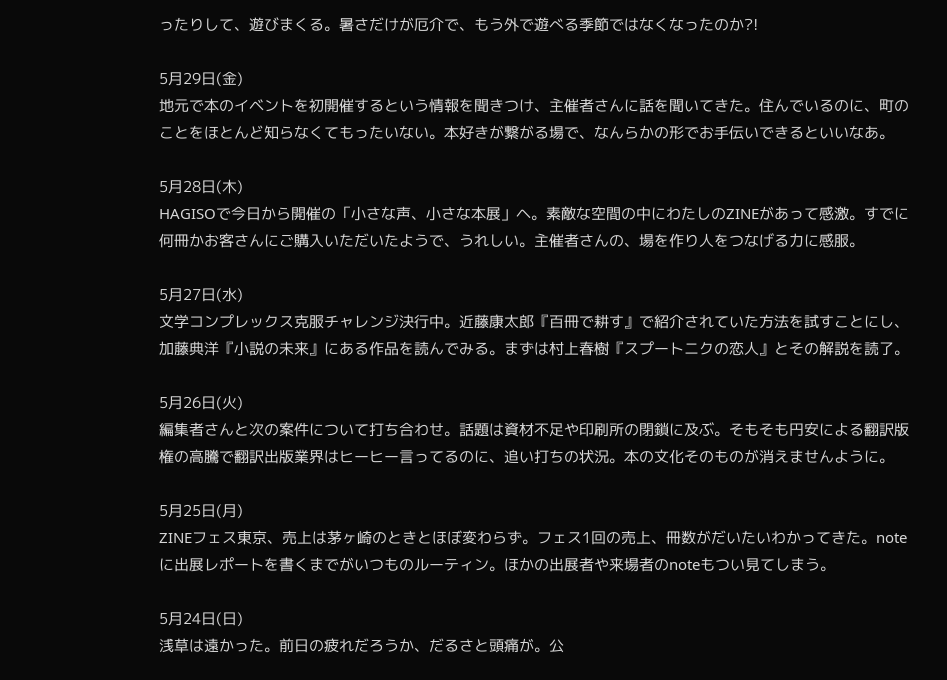ったりして、遊びまくる。暑さだけが厄介で、もう外で遊べる季節ではなくなったのか?!

5月29日(金)
地元で本のイベントを初開催するという情報を聞きつけ、主催者さんに話を聞いてきた。住んでいるのに、町のことをほとんど知らなくてもったいない。本好きが繋がる場で、なんらかの形でお手伝いできるといいなあ。

5月28日(木)
HAGISOで今日から開催の「小さな声、小さな本展」ヘ。素敵な空間の中にわたしのZINEがあって感激。すでに何冊かお客さんにご購入いただいたようで、うれしい。主催者さんの、場を作り人をつなげる力に感服。

5月27日(水)
文学コンプレックス克服チャレンジ決行中。近藤康太郎『百冊で耕す』で紹介されていた方法を試すことにし、加藤典洋『小説の未来』にある作品を読んでみる。まずは村上春樹『スプートニクの恋人』とその解説を読了。

5月26日(火)
編集者さんと次の案件について打ち合わせ。話題は資材不足や印刷所の閉鎖に及ぶ。そもそも円安による翻訳版権の高騰で翻訳出版業界はヒーヒー言ってるのに、追い打ちの状況。本の文化そのものが消えませんように。

5月25日(月)
ZINEフェス東京、売上は茅ヶ崎のときとほぼ変わらず。フェス1回の売上、冊数がだいたいわかってきた。noteに出展レポートを書くまでがいつものルーティン。ほかの出展者や来場者のnoteもつい見てしまう。

5月24日(日)
浅草は遠かった。前日の疲れだろうか、だるさと頭痛が。公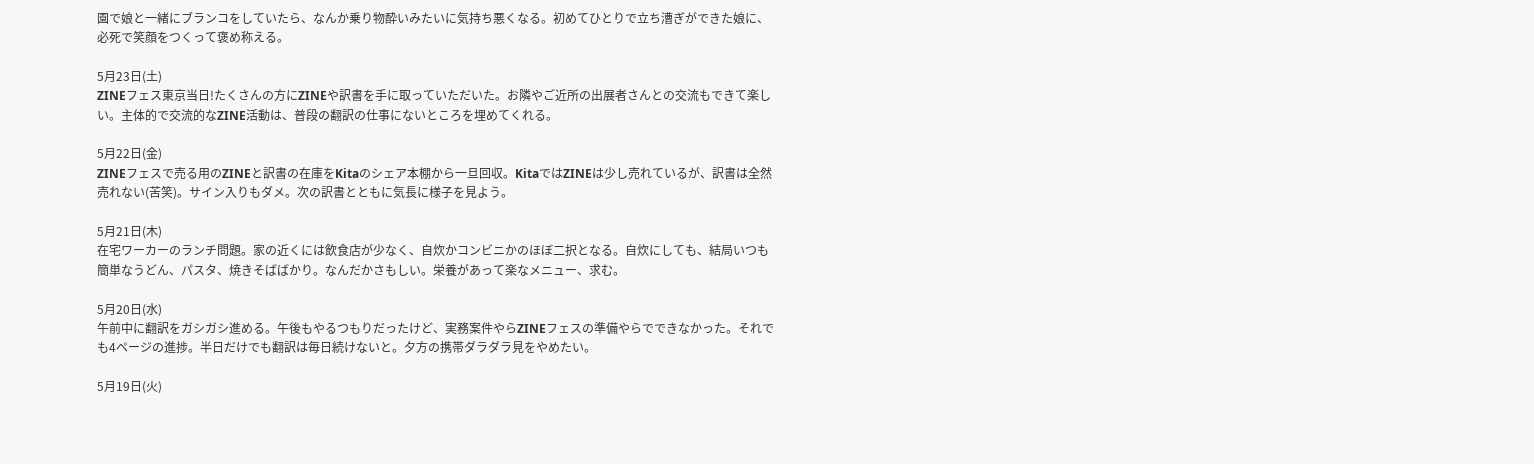園で娘と一緒にブランコをしていたら、なんか乗り物酔いみたいに気持ち悪くなる。初めてひとりで立ち漕ぎができた娘に、必死で笑顔をつくって褒め称える。

5月23日(土)
ZINEフェス東京当日!たくさんの方にZINEや訳書を手に取っていただいた。お隣やご近所の出展者さんとの交流もできて楽しい。主体的で交流的なZINE活動は、普段の翻訳の仕事にないところを埋めてくれる。

5月22日(金)
ZINEフェスで売る用のZINEと訳書の在庫をKitaのシェア本棚から一旦回収。KitaではZINEは少し売れているが、訳書は全然売れない(苦笑)。サイン入りもダメ。次の訳書とともに気長に様子を見よう。

5月21日(木)
在宅ワーカーのランチ問題。家の近くには飲食店が少なく、自炊かコンビニかのほぼ二択となる。自炊にしても、結局いつも簡単なうどん、パスタ、焼きそばばかり。なんだかさもしい。栄養があって楽なメニュー、求む。

5月20日(水)
午前中に翻訳をガシガシ進める。午後もやるつもりだったけど、実務案件やらZINEフェスの準備やらでできなかった。それでも4ページの進捗。半日だけでも翻訳は毎日続けないと。夕方の携帯ダラダラ見をやめたい。

5月19日(火)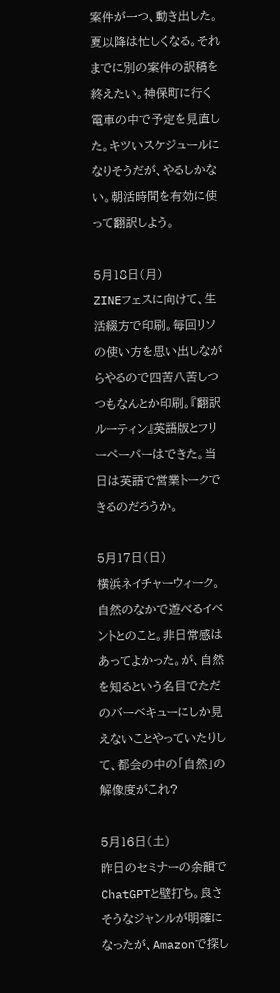案件が一つ、動き出した。夏以降は忙しくなる。それまでに別の案件の訳稿を終えたい。神保町に行く電車の中で予定を見直した。キツいスケジュールになりそうだが、やるしかない。朝活時間を有効に使って翻訳しよう。

5月18日(月)
ZINEフェスに向けて、生活綴方で印刷。毎回リソの使い方を思い出しながらやるので四苦八苦しつつもなんとか印刷。『翻訳ルーティン』英語版とフリーペーパーはできた。当日は英語で営業トークできるのだろうか。

5月17日(日)
横浜ネイチャーウィーク。自然のなかで遊べるイベントとのこと。非日常感はあってよかった。が、自然を知るという名目でただのバーベキューにしか見えないことやっていたりして、都会の中の「自然」の解像度がこれ?

5月16日(土)
昨日のセミナーの余韻でChatGPTと壁打ち。良さそうなジャンルが明確になったが、Amazonで探し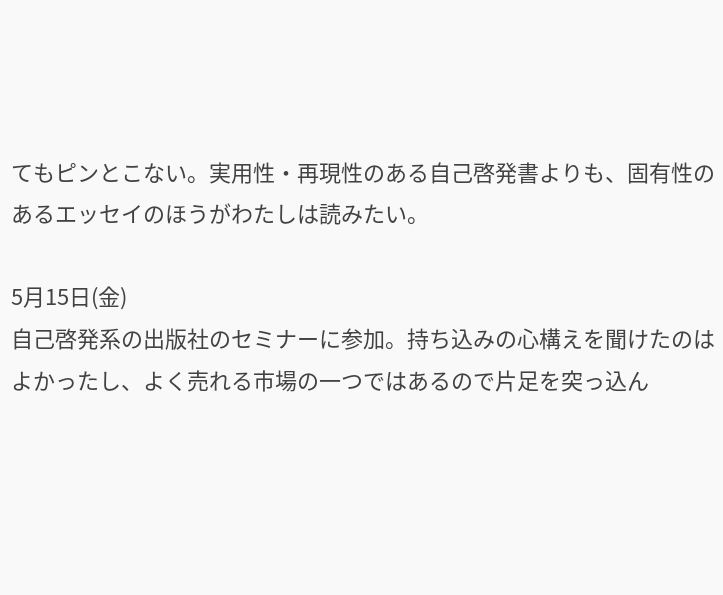てもピンとこない。実用性・再現性のある自己啓発書よりも、固有性のあるエッセイのほうがわたしは読みたい。

5月15日(金)
自己啓発系の出版社のセミナーに参加。持ち込みの心構えを聞けたのはよかったし、よく売れる市場の一つではあるので片足を突っ込ん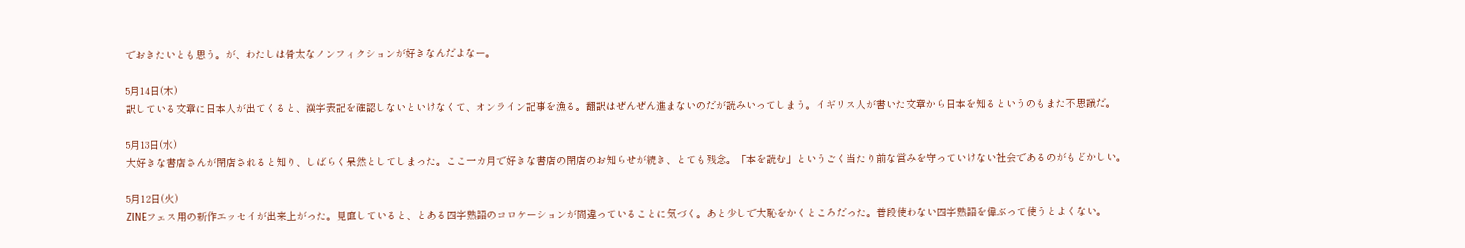でおきたいとも思う。が、わたしは骨太なノンフィクションが好きなんだよなー。

5月14日(木)
訳している文章に日本人が出てくると、漢字表記を確認しないといけなくて、オンライン記事を漁る。翻訳はぜんぜん進まないのだが読みいってしまう。イギリス人が書いた文章から日本を知るというのもまた不思議だ。

5月13日(水)
大好きな書店さんが閉店されると知り、しばらく呆然としてしまった。ここ一カ月で好きな書店の閉店のお知らせが続き、とても残念。「本を読む」というごく当たり前な営みを守っていけない社会であるのがもどかしい。

5月12日(火)
ZINEフェス用の新作エッセイが出来上がった。見直していると、とある四字熟語のコロケーションが間違っていることに気づく。あと少しで大恥をかくところだった。普段使わない四字熟語を偉ぶって使うとよくない。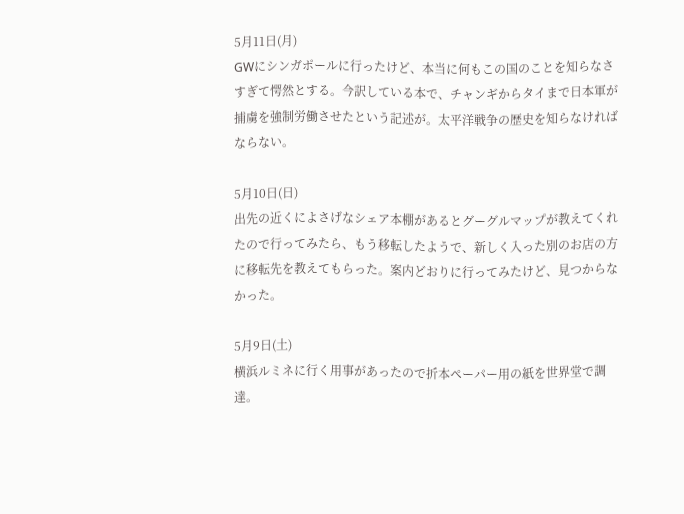5月11日(月)
GWにシンガポールに行ったけど、本当に何もこの国のことを知らなさすぎて愕然とする。今訳している本で、チャンギからタイまで日本軍が捕虜を強制労働させたという記述が。太平洋戦争の歴史を知らなければならない。

5月10日(日)
出先の近くによさげなシェア本棚があるとグーグルマップが教えてくれたので行ってみたら、もう移転したようで、新しく入った別のお店の方に移転先を教えてもらった。案内どおりに行ってみたけど、見つからなかった。

5月9日(土)
横浜ルミネに行く用事があったので折本ペーパー用の紙を世界堂で調達。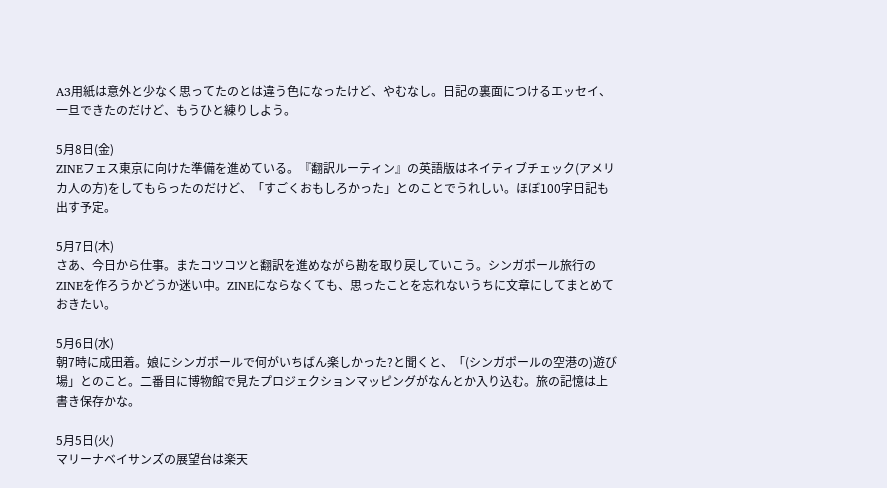A3用紙は意外と少なく思ってたのとは違う色になったけど、やむなし。日記の裏面につけるエッセイ、一旦できたのだけど、もうひと練りしよう。

5月8日(金)
ZINEフェス東京に向けた準備を進めている。『翻訳ルーティン』の英語版はネイティブチェック(アメリカ人の方)をしてもらったのだけど、「すごくおもしろかった」とのことでうれしい。ほぼ100字日記も出す予定。

5月7日(木)
さあ、今日から仕事。またコツコツと翻訳を進めながら勘を取り戻していこう。シンガポール旅行のZINEを作ろうかどうか迷い中。ZINEにならなくても、思ったことを忘れないうちに文章にしてまとめておきたい。

5月6日(水)
朝7時に成田着。娘にシンガポールで何がいちばん楽しかった?と聞くと、「(シンガポールの空港の)遊び場」とのこと。二番目に博物館で見たプロジェクションマッピングがなんとか入り込む。旅の記憶は上書き保存かな。

5月5日(火)
マリーナベイサンズの展望台は楽天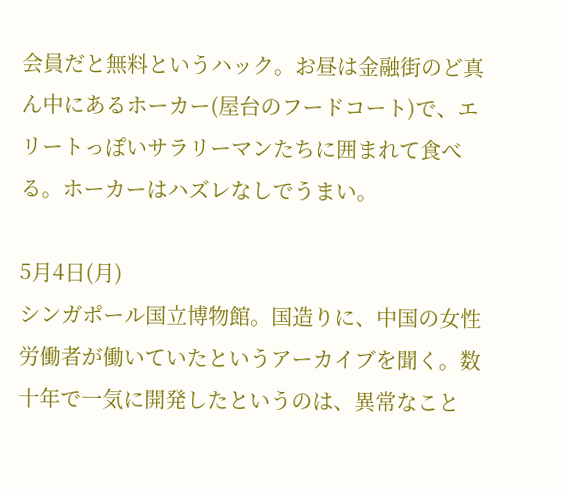会員だと無料というハック。お昼は金融街のど真ん中にあるホーカー(屋台のフードコート)で、エリートっぽいサラリーマンたちに囲まれて食べる。ホーカーはハズレなしでうまい。

5月4日(月)
シンガポール国立博物館。国造りに、中国の女性労働者が働いていたというアーカイブを聞く。数十年で一気に開発したというのは、異常なこと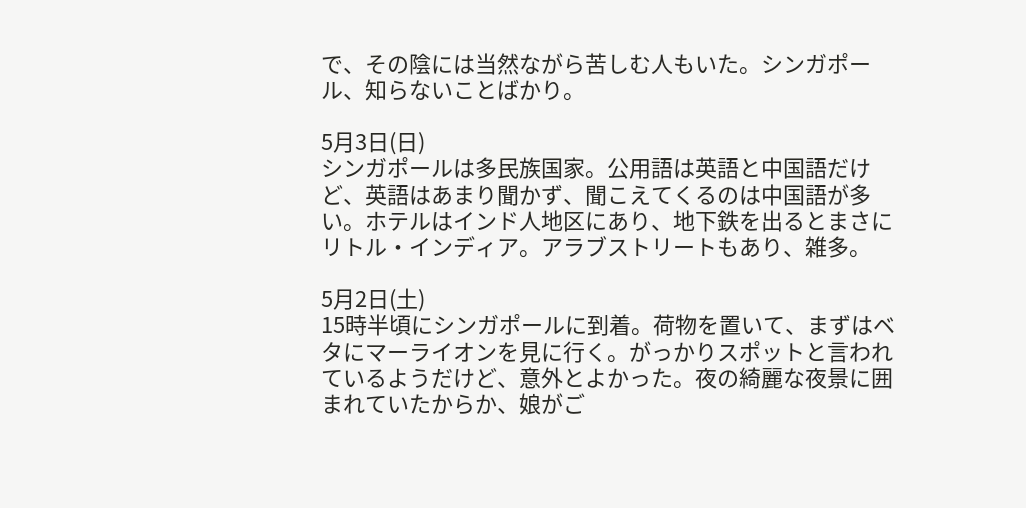で、その陰には当然ながら苦しむ人もいた。シンガポール、知らないことばかり。

5月3日(日)
シンガポールは多民族国家。公用語は英語と中国語だけど、英語はあまり聞かず、聞こえてくるのは中国語が多い。ホテルはインド人地区にあり、地下鉄を出るとまさにリトル・インディア。アラブストリートもあり、雑多。

5月2日(土)
15時半頃にシンガポールに到着。荷物を置いて、まずはベタにマーライオンを見に行く。がっかりスポットと言われているようだけど、意外とよかった。夜の綺麗な夜景に囲まれていたからか、娘がご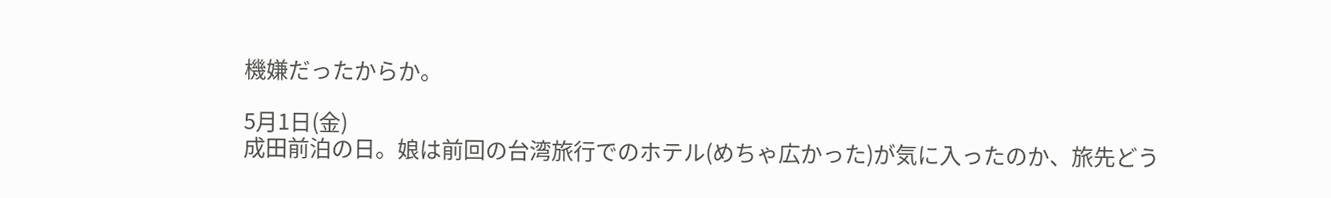機嫌だったからか。

5月1日(金)
成田前泊の日。娘は前回の台湾旅行でのホテル(めちゃ広かった)が気に入ったのか、旅先どう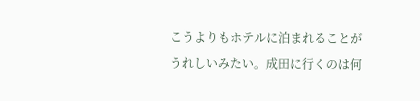こうよりもホテルに泊まれることがうれしいみたい。成田に行くのは何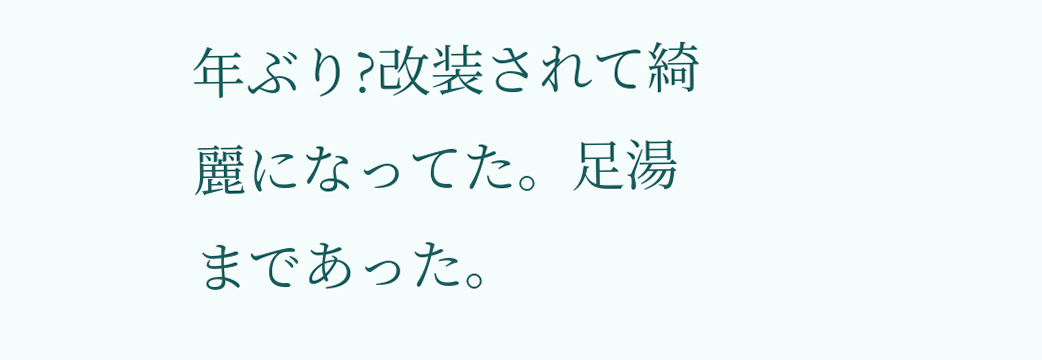年ぶり?改装されて綺麗になってた。足湯まであった。